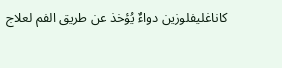كاناغليفلوزين دواءٌ يُؤخذ عن طريق الفم لعلاج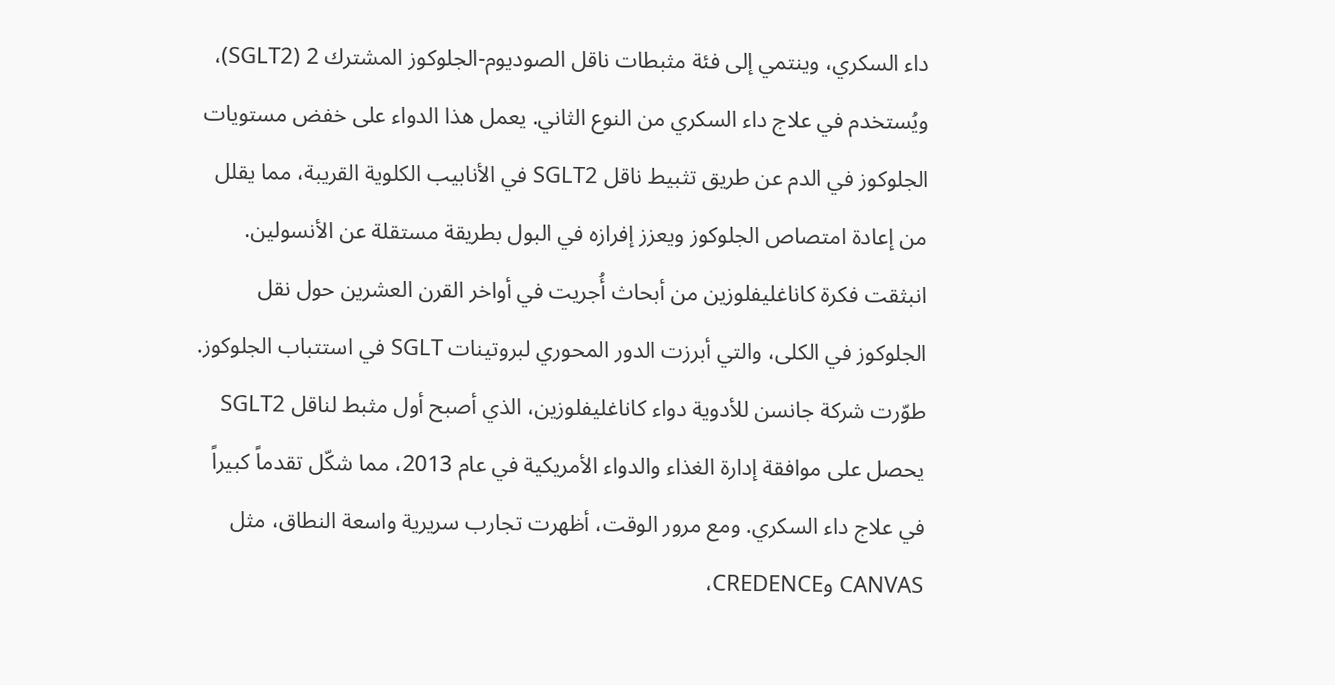داء السكري، وينتمي إلى فئة مثبطات ناقل الصوديوم-الجلوكوز المشترك 2 (SGLT2)، ويُستخدم في علاج داء السكري من النوع الثاني. يعمل هذا الدواء على خفض مستويات الجلوكوز في الدم عن طريق تثبيط ناقل SGLT2 في الأنابيب الكلوية القريبة، مما يقلل من إعادة امتصاص الجلوكوز ويعزز إفرازه في البول بطريقة مستقلة عن الأنسولين. انبثقت فكرة كاناغليفلوزين من أبحاث أُجريت في أواخر القرن العشرين حول نقل الجلوكوز في الكلى، والتي أبرزت الدور المحوري لبروتينات SGLT في استتباب الجلوكوز. طوّرت شركة جانسن للأدوية دواء كاناغليفلوزين، الذي أصبح أول مثبط لناقل SGLT2 يحصل على موافقة إدارة الغذاء والدواء الأمريكية في عام 2013، مما شكّل تقدماً كبيراً في علاج داء السكري. ومع مرور الوقت، أظهرت تجارب سريرية واسعة النطاق، مثل CANVAS وCREDENCE،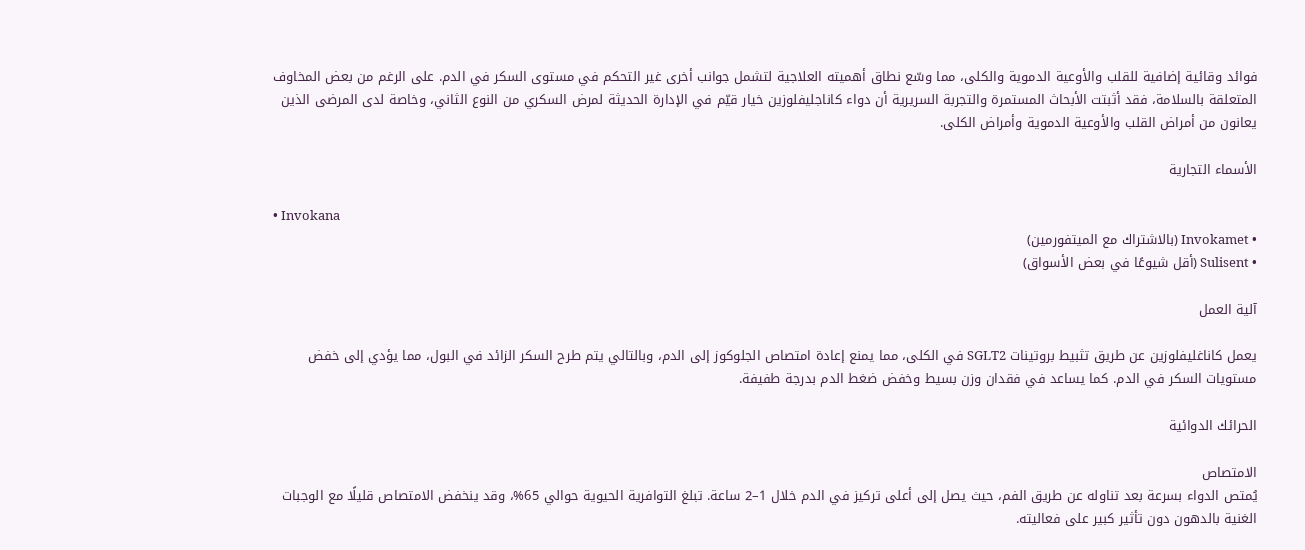فوائد وقائية إضافية للقلب والأوعية الدموية والكلى، مما وسّع نطاق أهميته العلاجية لتشمل جوانب أخرى غير التحكم في مستوى السكر في الدم. على الرغم من بعض المخاوف المتعلقة بالسلامة، فقد أثبتت الأبحاث المستمرة والتجربة السريرية أن دواء كاناجليفلوزين خيار قيّم في الإدارة الحديثة لمرض السكري من النوع الثاني، وخاصة لدى المرضى الذين يعانون من أمراض القلب والأوعية الدموية وأمراض الكلى.

الأسماء التجارية

• Invokana
• Invokamet (بالاشتراك مع الميتفورمين)
• Sulisent (أقل شيوعًا في بعض الأسواق)

آلية العمل

يعمل كاناغليفلوزين عن طريق تثبيط بروتينات SGLT2 في الكلى، مما يمنع إعادة امتصاص الجلوكوز إلى الدم، وبالتالي يتم طرح السكر الزائد في البول، مما يؤدي إلى خفض مستويات السكر في الدم. كما يساعد في فقدان وزن بسيط وخفض ضغط الدم بدرجة طفيفة.

الحرائك الدوائية

الامتصاص
يُمتص الدواء بسرعة بعد تناوله عن طريق الفم، حيث يصل إلى أعلى تركيز في الدم خلال 1–2 ساعة. تبلغ التوافرية الحيوية حوالي 65%، وقد ينخفض الامتصاص قليلًا مع الوجبات الغنية بالدهون دون تأثير كبير على فعاليته.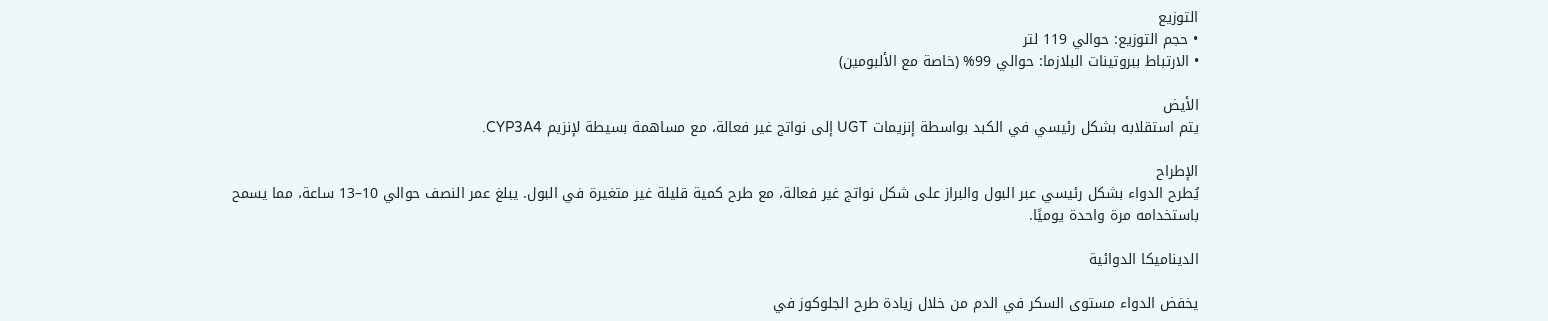التوزيع
• حجم التوزيع: حوالي 119 لتر
• الارتباط ببروتينات البلازما: حوالي 99% (خاصة مع الألبومين)

الأيض
يتم استقلابه بشكل رئيسي في الكبد بواسطة إنزيمات UGT إلى نواتج غير فعالة، مع مساهمة بسيطة لإنزيم CYP3A4.

الإطراح
يُطرح الدواء بشكل رئيسي عبر البول والبراز على شكل نواتج غير فعالة، مع طرح كمية قليلة غير متغيرة في البول. يبلغ عمر النصف حوالي 10–13 ساعة، مما يسمح باستخدامه مرة واحدة يوميًا.

الديناميكا الدوائية

يخفض الدواء مستوى السكر في الدم من خلال زيادة طرح الجلوكوز في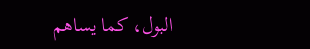البول، كما يساهم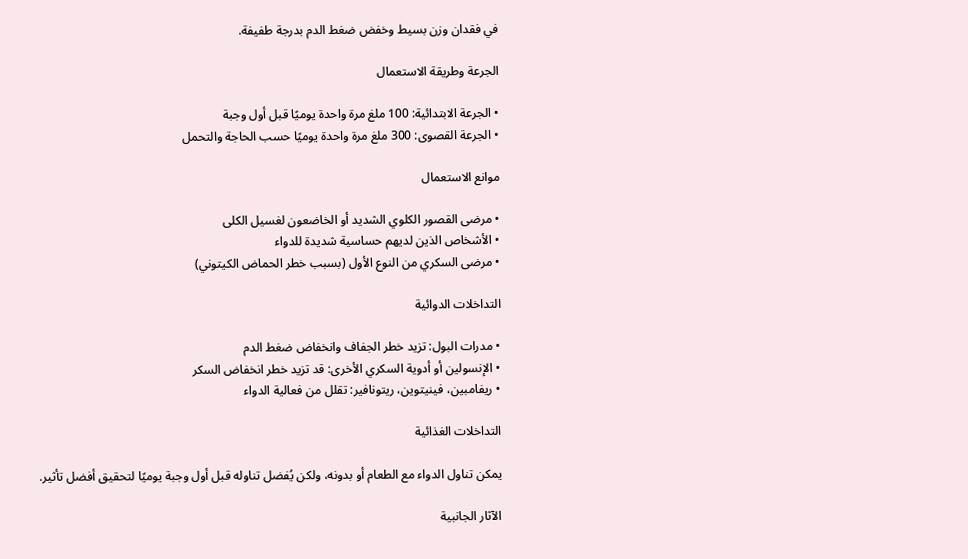في فقدان وزن بسيط وخفض ضغط الدم بدرجة طفيفة.

الجرعة وطريقة الاستعمال

• الجرعة الابتدائية: 100 ملغ مرة واحدة يوميًا قبل أول وجبة
• الجرعة القصوى: 300 ملغ مرة واحدة يوميًا حسب الحاجة والتحمل

موانع الاستعمال

• مرضى القصور الكلوي الشديد أو الخاضعون لغسيل الكلى
• الأشخاص الذين لديهم حساسية شديدة للدواء
• مرضى السكري من النوع الأول (بسبب خطر الحماض الكيتوني)

التداخلات الدوائية

• مدرات البول: تزيد خطر الجفاف وانخفاض ضغط الدم
• الإنسولين أو أدوية السكري الأخرى: قد تزيد خطر انخفاض السكر
• ريفامبين، فينيتوين، ريتونافير: تقلل من فعالية الدواء

التداخلات الغذائية

يمكن تناول الدواء مع الطعام أو بدونه، ولكن يُفضل تناوله قبل أول وجبة يوميًا لتحقيق أفضل تأثير.

الآثار الجانبية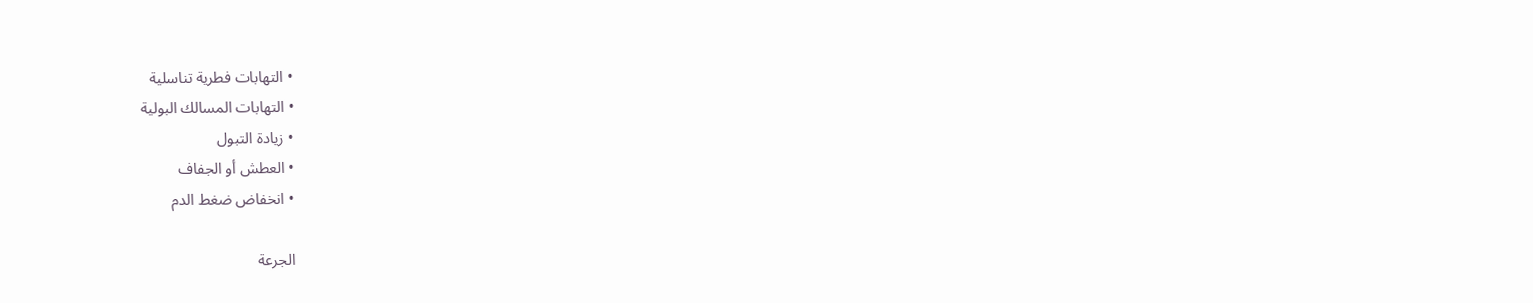• التهابات فطرية تناسلية
• التهابات المسالك البولية
• زيادة التبول
• العطش أو الجفاف
• انخفاض ضغط الدم

الجرعة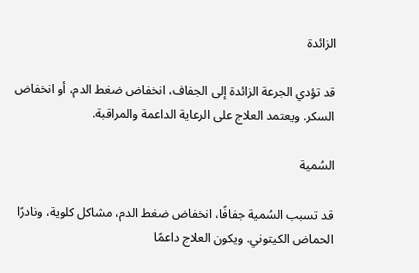الزائدة

قد تؤدي الجرعة الزائدة إلى الجفاف، انخفاض ضغط الدم، أو انخفاض السكر. ويعتمد العلاج على الرعاية الداعمة والمراقبة.

السُمية

قد تسبب السُمية جفافًا، انخفاض ضغط الدم، مشاكل كلوية، ونادرًا الحماض الكيتوني. ويكون العلاج داعمًا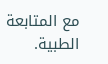مع المتابعة الطبية.